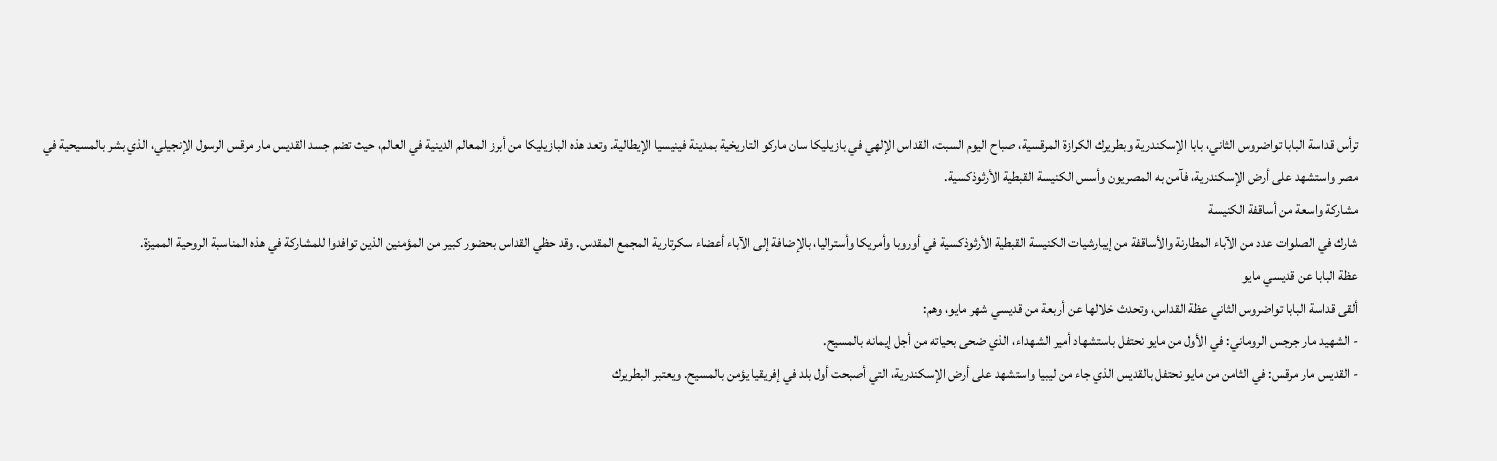ترأس قداسة البابا تواضروس الثاني، بابا الإسكندرية وبطريرك الكرازة المرقسية، صباح اليوم السبت، القداس الإلهي في بازيليكا سان ماركو التاريخية بمدينة فينيسيا الإيطالية. وتعد هذه البازيليكا من أبرز المعالم الدينية في العالم، حيث تضم جسد القديس مار مرقس الرسول الإنجيلي، الذي بشر بالمسيحية في مصر واستشهد على أرض الإسكندرية، فآمن به المصريون وأسس الكنيسة القبطية الأرثوذكسية.
مشاركة واسعة من أساقفة الكنيسة
شارك في الصلوات عدد من الآباء المطارنة والأساقفة من إيبارشيات الكنيسة القبطية الأرثوذكسية في أوروبا وأمريكا وأستراليا، بالإضافة إلى الآباء أعضاء سكرتارية المجمع المقدس. وقد حظي القداس بحضور كبير من المؤمنين الذين توافدوا للمشاركة في هذه المناسبة الروحية المميزة.
عظة البابا عن قديسي مايو
ألقى قداسة البابا تواضروس الثاني عظة القداس، وتحدث خلالها عن أربعة من قديسي شهر مايو، وهم:
- الشهيد مار جرجس الروماني: في الأول من مايو نحتفل باستشهاد أمير الشهداء، الذي ضحى بحياته من أجل إيمانه بالمسيح.
- القديس مار مرقس: في الثامن من مايو نحتفل بالقديس الذي جاء من ليبيا واستشهد على أرض الإسكندرية، التي أصبحت أول بلد في إفريقيا يؤمن بالمسيح. ويعتبر البطريرك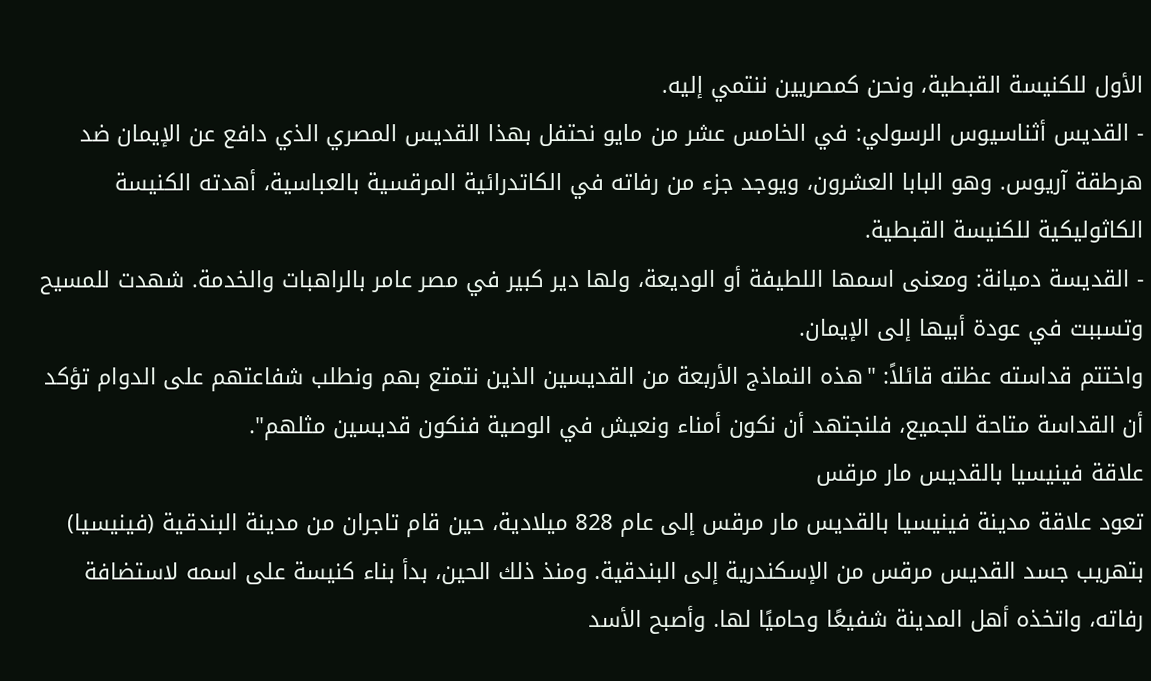الأول للكنيسة القبطية، ونحن كمصريين ننتمي إليه.
- القديس أثناسيوس الرسولي: في الخامس عشر من مايو نحتفل بهذا القديس المصري الذي دافع عن الإيمان ضد هرطقة آريوس. وهو البابا العشرون، ويوجد جزء من رفاته في الكاتدرائية المرقسية بالعباسية، أهدته الكنيسة الكاثوليكية للكنيسة القبطية.
- القديسة دميانة: ومعنى اسمها اللطيفة أو الوديعة، ولها دير كبير في مصر عامر بالراهبات والخدمة. شهدت للمسيح وتسببت في عودة أبيها إلى الإيمان.
واختتم قداسته عظته قائلاً: "هذه النماذج الأربعة من القديسين الذين نتمتع بهم ونطلب شفاعتهم على الدوام تؤكد أن القداسة متاحة للجميع، فلنجتهد أن نكون أمناء ونعيش في الوصية فنكون قديسين مثلهم".
علاقة فينيسيا بالقديس مار مرقس
تعود علاقة مدينة فينيسيا بالقديس مار مرقس إلى عام 828 ميلادية، حين قام تاجران من مدينة البندقية (فينيسيا) بتهريب جسد القديس مرقس من الإسكندرية إلى البندقية. ومنذ ذلك الحين، بدأ بناء كنيسة على اسمه لاستضافة رفاته، واتخذه أهل المدينة شفيعًا وحاميًا لها. وأصبح الأسد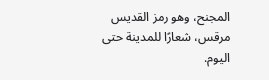المجنح، وهو رمز القديس مرقس، شعارًا للمدينة حتى اليوم.